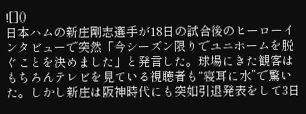![]()
日本ハムの新庄剛志選手が18日の試合後のヒーローインタビューで突然「今シーズン限りでユニホームを脱ぐことを決めました」と発言した。球場にきた観客はもちろんテレビを見ている視聴者も“寝耳に水”で驚いた。しかし新庄は阪神時代にも突如引退発表をして3日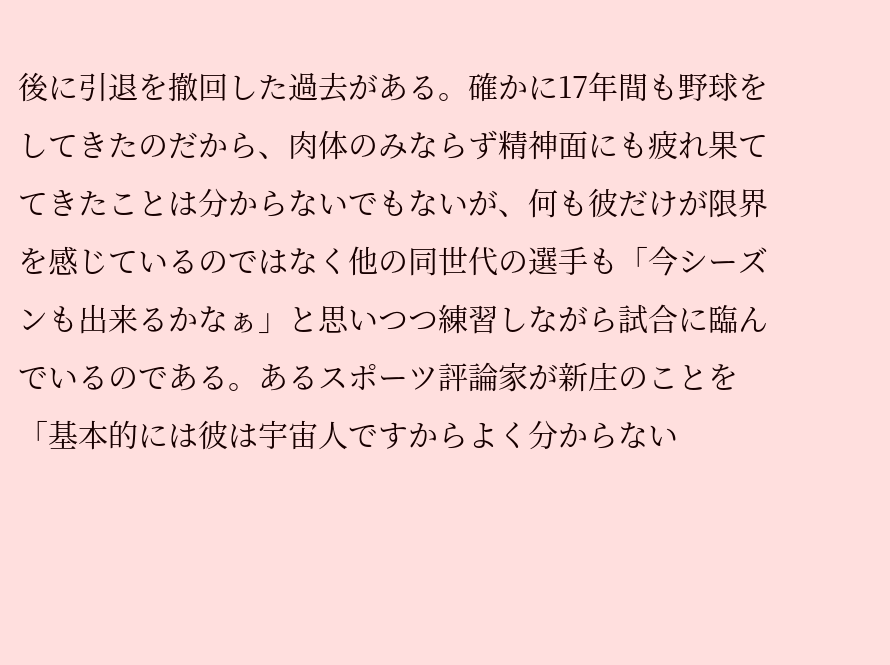後に引退を撤回した過去がある。確かに17年間も野球をしてきたのだから、肉体のみならず精神面にも疲れ果ててきたことは分からないでもないが、何も彼だけが限界を感じているのではなく他の同世代の選手も「今シーズンも出来るかなぁ」と思いつつ練習しながら試合に臨んでいるのである。あるスポーツ評論家が新庄のことを「基本的には彼は宇宙人ですからよく分からない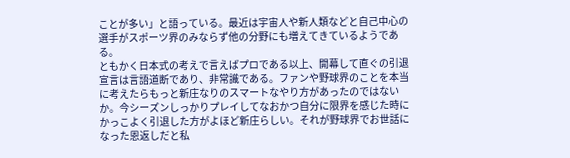ことが多い」と語っている。最近は宇宙人や新人類などと自己中心の選手がスポーツ界のみならず他の分野にも増えてきているようである。
ともかく日本式の考えで言えばプロである以上、開幕して直ぐの引退宣言は言語道断であり、非常識である。ファンや野球界のことを本当に考えたらもっと新庄なりのスマートなやり方があったのではないか。今シーズンしっかりプレイしてなおかつ自分に限界を感じた時にかっこよく引退した方がよほど新庄らしい。それが野球界でお世話になった恩返しだと私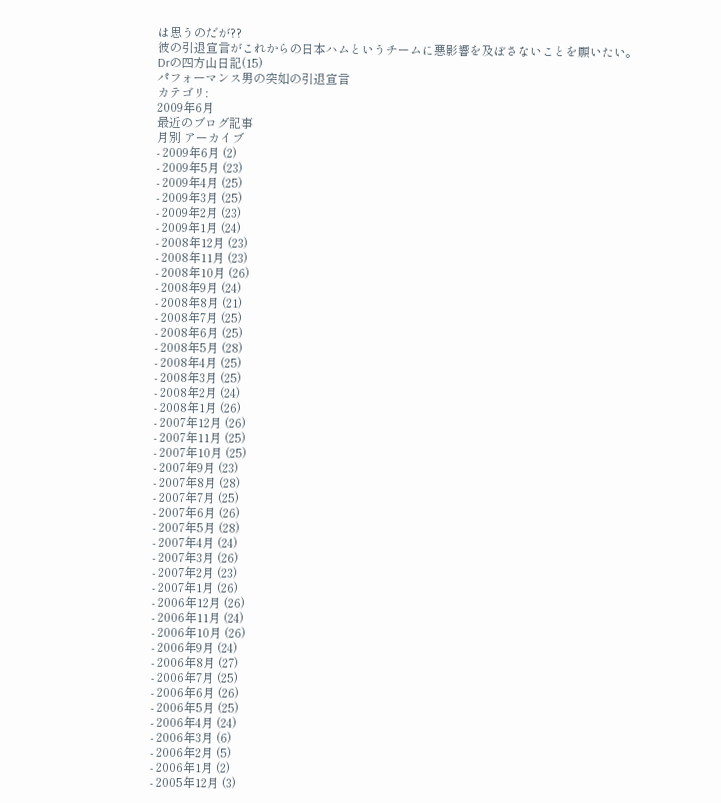は思うのだが??
彼の引退宣言がこれからの日本ハムというチームに悪影響を及ぼさないことを願いたい。
Drの四方山日記(15)
パフォーマンス男の突如の引退宣言
カテゴリ:
2009年6月
最近のブログ記事
月別 アーカイブ
- 2009年6月 (2)
- 2009年5月 (23)
- 2009年4月 (25)
- 2009年3月 (25)
- 2009年2月 (23)
- 2009年1月 (24)
- 2008年12月 (23)
- 2008年11月 (23)
- 2008年10月 (26)
- 2008年9月 (24)
- 2008年8月 (21)
- 2008年7月 (25)
- 2008年6月 (25)
- 2008年5月 (28)
- 2008年4月 (25)
- 2008年3月 (25)
- 2008年2月 (24)
- 2008年1月 (26)
- 2007年12月 (26)
- 2007年11月 (25)
- 2007年10月 (25)
- 2007年9月 (23)
- 2007年8月 (28)
- 2007年7月 (25)
- 2007年6月 (26)
- 2007年5月 (28)
- 2007年4月 (24)
- 2007年3月 (26)
- 2007年2月 (23)
- 2007年1月 (26)
- 2006年12月 (26)
- 2006年11月 (24)
- 2006年10月 (26)
- 2006年9月 (24)
- 2006年8月 (27)
- 2006年7月 (25)
- 2006年6月 (26)
- 2006年5月 (25)
- 2006年4月 (24)
- 2006年3月 (6)
- 2006年2月 (5)
- 2006年1月 (2)
- 2005年12月 (3)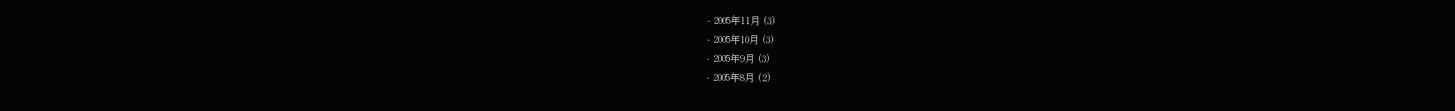- 2005年11月 (3)
- 2005年10月 (3)
- 2005年9月 (3)
- 2005年8月 (2)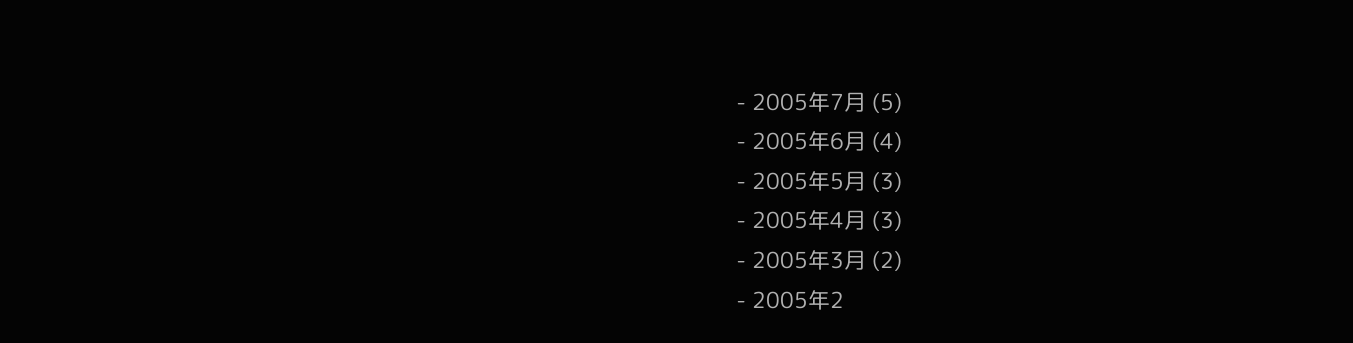- 2005年7月 (5)
- 2005年6月 (4)
- 2005年5月 (3)
- 2005年4月 (3)
- 2005年3月 (2)
- 2005年2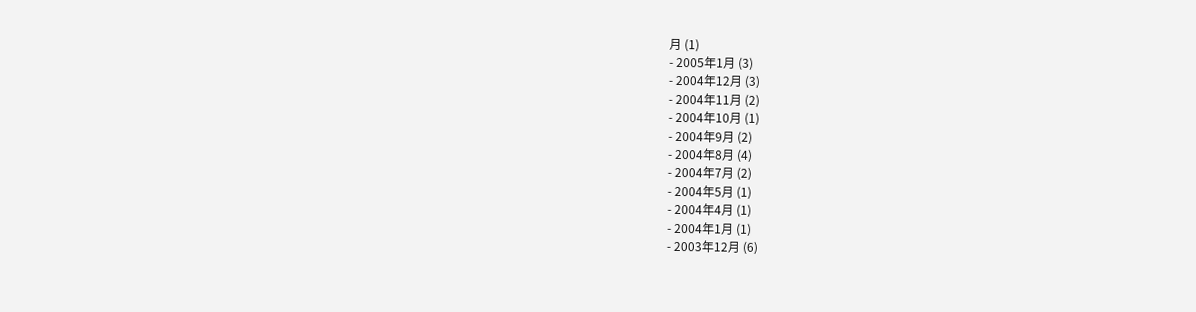月 (1)
- 2005年1月 (3)
- 2004年12月 (3)
- 2004年11月 (2)
- 2004年10月 (1)
- 2004年9月 (2)
- 2004年8月 (4)
- 2004年7月 (2)
- 2004年5月 (1)
- 2004年4月 (1)
- 2004年1月 (1)
- 2003年12月 (6)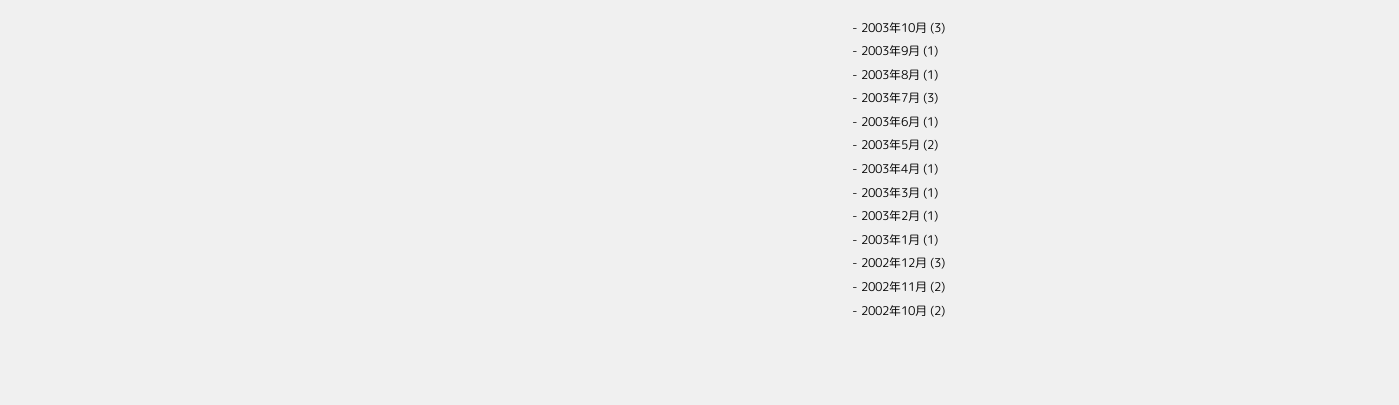- 2003年10月 (3)
- 2003年9月 (1)
- 2003年8月 (1)
- 2003年7月 (3)
- 2003年6月 (1)
- 2003年5月 (2)
- 2003年4月 (1)
- 2003年3月 (1)
- 2003年2月 (1)
- 2003年1月 (1)
- 2002年12月 (3)
- 2002年11月 (2)
- 2002年10月 (2)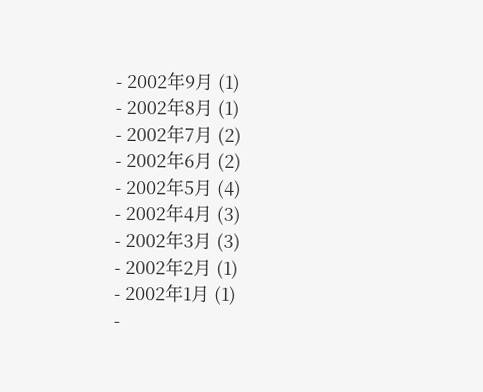- 2002年9月 (1)
- 2002年8月 (1)
- 2002年7月 (2)
- 2002年6月 (2)
- 2002年5月 (4)
- 2002年4月 (3)
- 2002年3月 (3)
- 2002年2月 (1)
- 2002年1月 (1)
-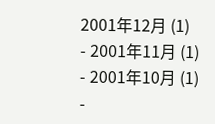2001年12月 (1)
- 2001年11月 (1)
- 2001年10月 (1)
-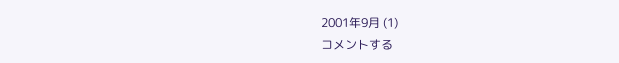2001年9月 (1)
コメントする